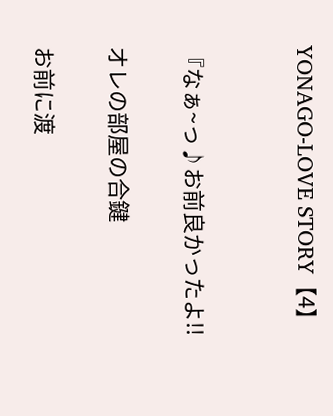YONAGO-LOVE STORY【4】


『なぁ~っ♪お前良かったよ!!

オレの部屋の合鍵

お前に渡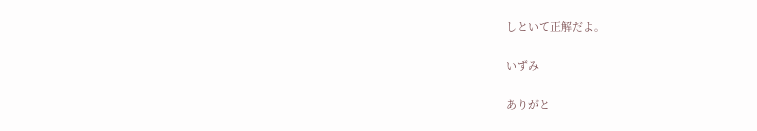しといて正解だよ。

いずみ

ありがと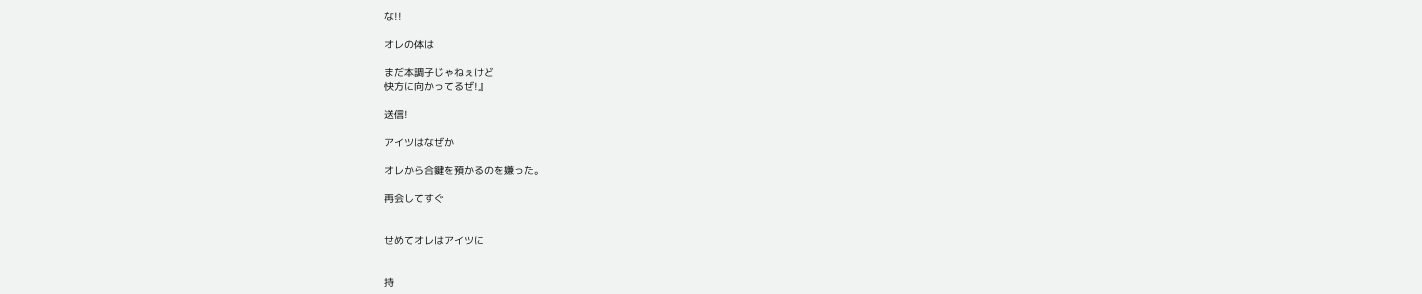な!!

オレの体は

まだ本調子じゃねぇけど
快方に向かってるぜ!』

送信!

アイツはなぜか

オレから合鍵を預かるのを嫌った。

再会してすぐ


せめてオレはアイツに


持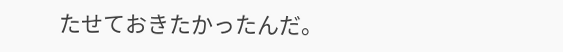たせておきたかったんだ。